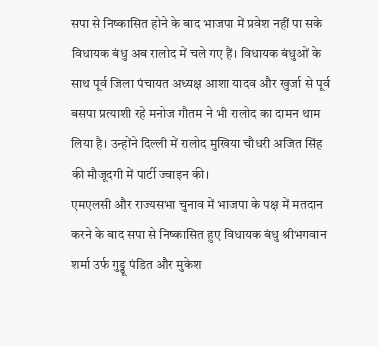सपा से निष्कासित होने के बाद भाजपा में प्रवेश नहीं पा सके विधायक बंधु अब रालोद में चले गए हैं। विधायक बंधुओं के साथ पूर्व जिला पंचायत अध्यक्ष आशा यादव और खुर्जा से पूर्व बसपा प्रत्याशी रहे मनोज गौतम ने भी रालोद का दामन थाम लिया है। उन्होंने दिल्ली में रालोद मुखिया चौधरी अजित सिंह की मौजूदगी में पार्टी ज्वाइन की।
एमएलसी और राज्यसभा चुनाव में भाजपा के पक्ष में मतदान करने के बाद सपा से निष्कासित हुए विधायक बंधु श्रीभगवान शर्मा उर्फ गुड्डू पंडित और मुकेश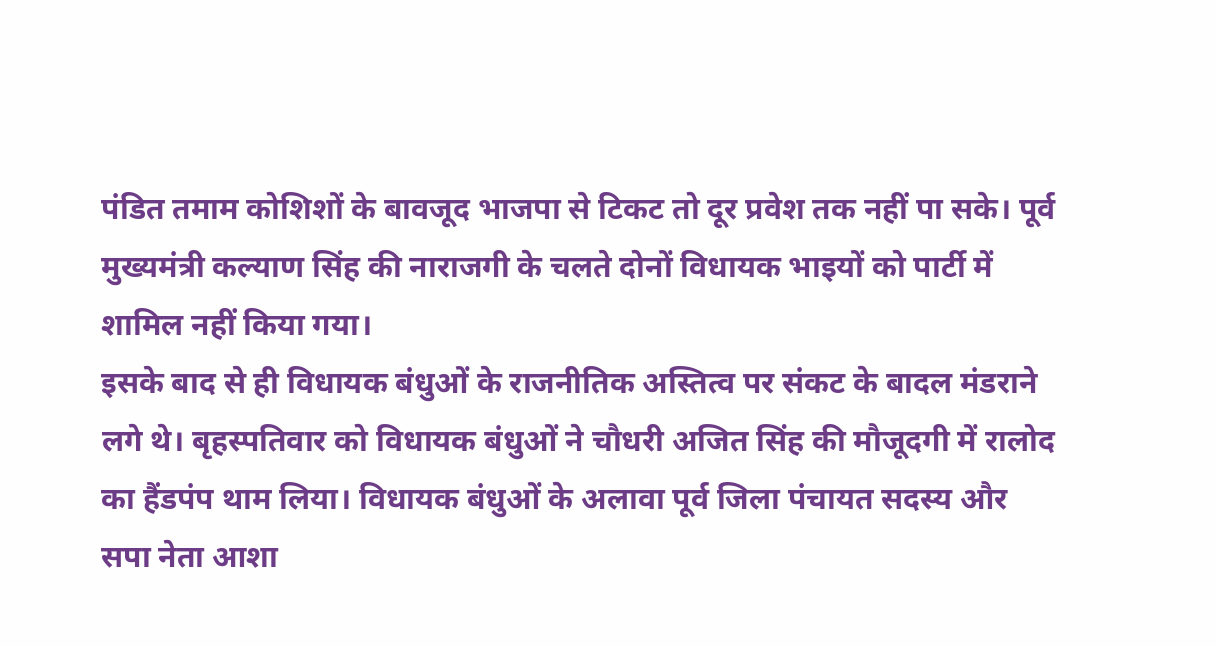पंडित तमाम कोशिशों के बावजूद भाजपा से टिकट तो दूर प्रवेश तक नहीं पा सके। पूर्व मुख्यमंत्री कल्याण सिंह की नाराजगी के चलते दोनों विधायक भाइयों को पार्टी में शामिल नहीं किया गया।
इसके बाद से ही विधायक बंधुओं के राजनीतिक अस्तित्व पर संकट के बादल मंडराने लगे थे। बृहस्पतिवार को विधायक बंधुओं ने चौधरी अजित सिंह की मौजूदगी में रालोद का हैंडपंप थाम लिया। विधायक बंधुओं के अलावा पूर्व जिला पंचायत सदस्य और सपा नेता आशा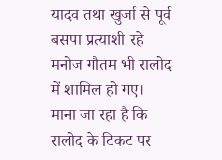यादव तथा खुर्जा से पूर्व बसपा प्रत्याशी रहे मनोज गौतम भी रालोद में शामिल हो गए।
माना जा रहा है कि रालोद के टिकट पर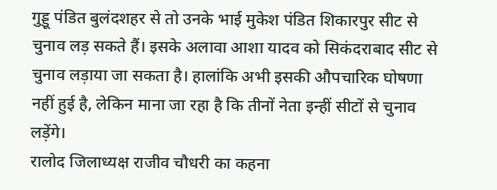गुड्डू पंडित बुलंदशहर से तो उनके भाई मुकेश पंडित शिकारपुर सीट से चुनाव लड़ सकते हैं। इसके अलावा आशा यादव को सिकंदराबाद सीट से चुनाव लड़ाया जा सकता है। हालांकि अभी इसकी औपचारिक घोषणा नहीं हुई है, लेकिन माना जा रहा है कि तीनों नेता इन्हीं सीटों से चुनाव लड़ेंगे।
रालोद जिलाध्यक्ष राजीव चौधरी का कहना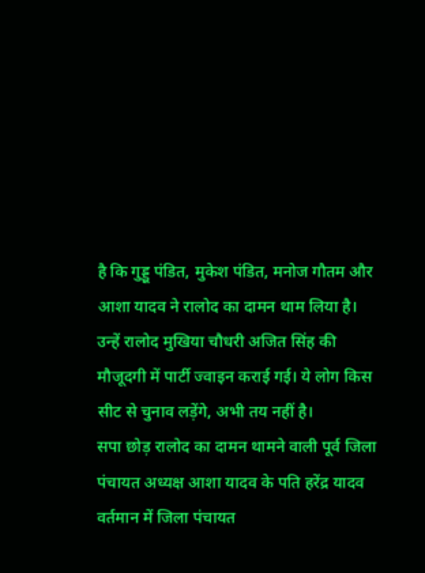है कि गुड्डू पंडित, मुकेश पंडित, मनोज गौतम और आशा यादव ने रालोद का दामन थाम लिया है। उन्हें रालोद मुखिया चौधरी अजित सिंह की मौजूदगी में पार्टी ज्वाइन कराई गई। ये लोग किस सीट से चुनाव लड़ेंगे, अभी तय नहीं है।
सपा छोड़ रालोद का दामन थामने वाली पूर्व जिला पंचायत अध्यक्ष आशा यादव के पति हरेंद्र यादव वर्तमान में जिला पंचायत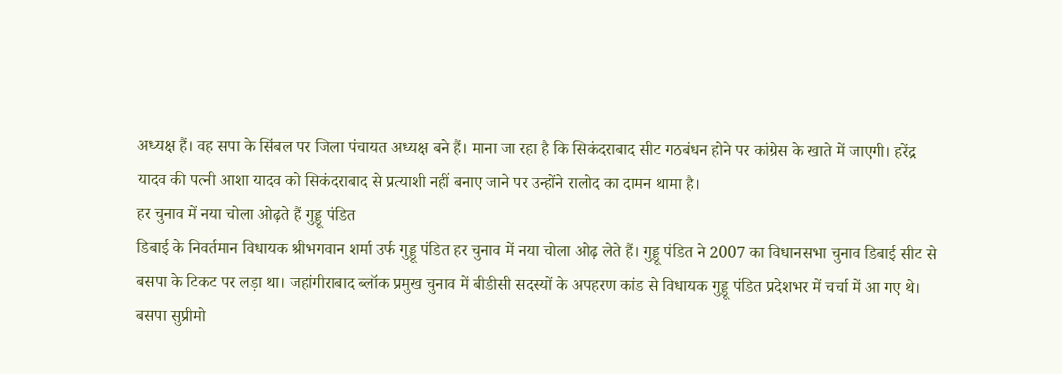अध्यक्ष हैं। वह सपा के सिंबल पर जिला पंचायत अध्यक्ष बने हैं। माना जा रहा है कि सिकंदराबाद सीट गठबंधन होने पर कांग्रेस के खाते में जाएगी। हरेंद्र यादव की पत्नी आशा यादव को सिकंदराबाद से प्रत्याशी नहीं बनाए जाने पर उन्होंने रालोद का दामन थामा है।
हर चुनाव में नया चोला ओढ़ते हैं गुड्डू पंडित
डिबाई के निवर्तमान विधायक श्रीभगवान शर्मा उर्फ गुड्डू पंडित हर चुनाव में नया चोला ओढ़ लेते हैं। गुड्डू पंडित ने 2007 का विधानसभा चुनाव डिबाई सीट से बसपा के टिकट पर लड़ा था। जहांगीराबाद ब्लॉक प्रमुख चुनाव में बीडीसी सदस्यों के अपहरण कांड से विधायक गुड्डू पंडित प्रदेशभर में चर्चा में आ गए थे।
बसपा सुप्रीमो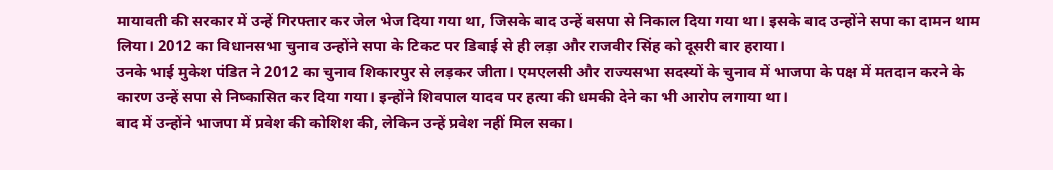मायावती की सरकार में उन्हें गिरफ्तार कर जेल भेज दिया गया था, जिसके बाद उन्हें बसपा से निकाल दिया गया था। इसके बाद उन्होंने सपा का दामन थाम लिया। 2012 का विधानसभा चुनाव उन्होंने सपा के टिकट पर डिबाई से ही लड़ा और राजवीर सिंह को दूसरी बार हराया।
उनके भाई मुकेश पंडित ने 2012 का चुनाव शिकारपुर से लड़कर जीता। एमएलसी और राज्यसभा सदस्यों के चुनाव में भाजपा के पक्ष में मतदान करने के कारण उन्हें सपा से निष्कासित कर दिया गया। इन्होंने शिवपाल यादव पर हत्या की धमकी देने का भी आरोप लगाया था।
बाद में उन्होंने भाजपा में प्रवेश की कोशिश की, लेकिन उन्हें प्रवेश नहीं मिल सका।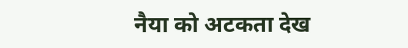नैया को अटकता देख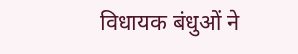विधायक बंधुओं ने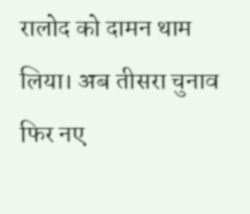रालोद को दामन थाम लिया। अब तीसरा चुनाव फिर नए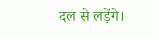दल से लड़ेंगे।